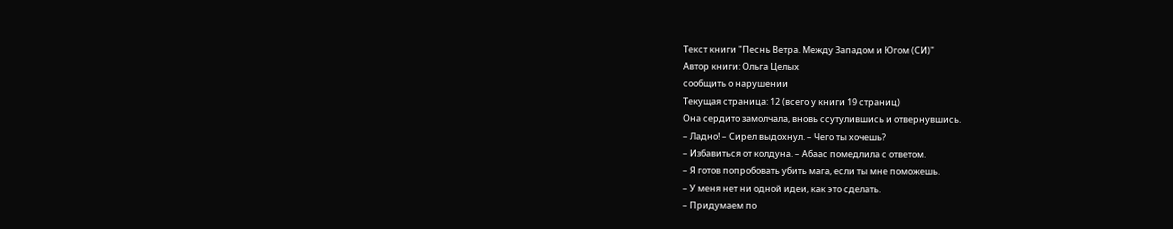Текст книги "Песнь Ветра. Между Западом и Югом (СИ)"
Автор книги: Ольга Целых
сообщить о нарушении
Текущая страница: 12 (всего у книги 19 страниц)
Она сердито замолчала, вновь ссутулившись и отвернувшись.
– Ладно! – Сирел выдохнул. – Чего ты хочешь?
– Избавиться от колдуна. – Абаас помедлила с ответом.
– Я готов попробовать убить мага, если ты мне поможешь.
– У меня нет ни одной идеи, как это сделать.
– Придумаем по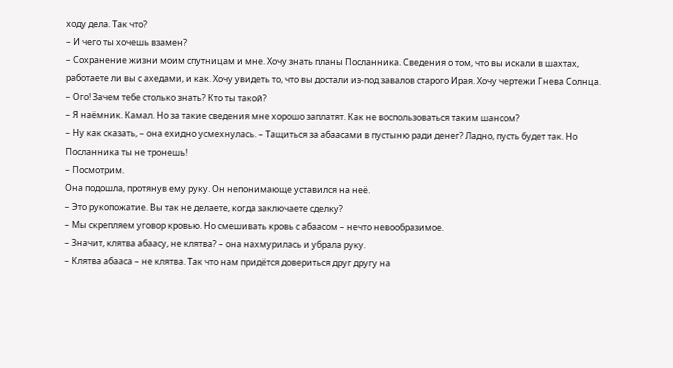ходу дела. Так что?
– И чего ты хочешь взамен?
– Сохранение жизни моим спутницам и мне. Хочу знать планы Посланника. Сведения о том, что вы искали в шахтах, работаете ли вы с ахедами, и как. Хочу увидеть то, что вы достали из-под завалов старого Ирая. Хочу чертежи Гнева Солнца.
– Ого! Зачем тебе столько знать? Кто ты такой?
– Я наёмник. Камал. Но за такие сведения мне хорошо заплатят. Как не воспользоваться таким шансом?
– Ну как сказать, – она ехидно усмехнулась. – Тащиться за абаасами в пустыню ради денег? Ладно, пусть будет так. Но Посланника ты не тронешь!
– Посмотрим.
Она подошла, протянув ему руку. Он непонимающе уставился на неё.
– Это рукопожатие. Вы так не делаете, когда заключаете сделку?
– Мы скрепляем уговор кровью. Но смешивать кровь с абаасом – нечто невообразимое.
– Значит, клятва абаасу, не клятва? – она нахмурилась и убрала руку.
– Клятва абааса – не клятва. Так что нам придётся довериться друг другу на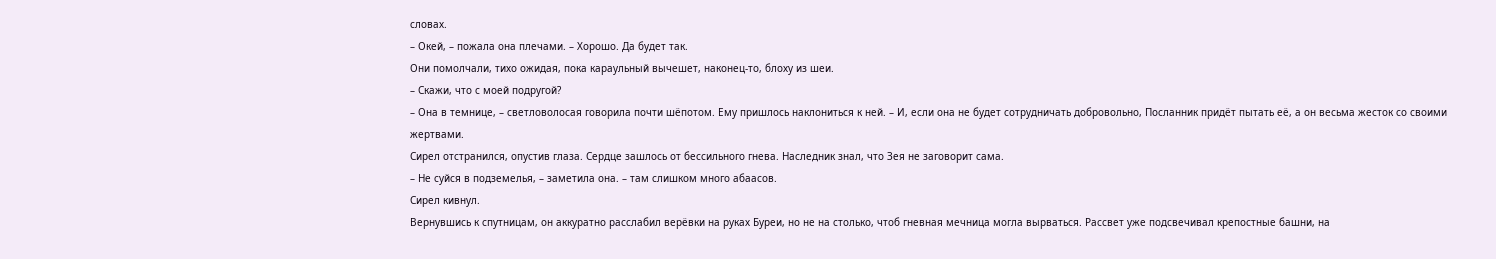словах.
– Окей, – пожала она плечами. – Хорошо. Да будет так.
Они помолчали, тихо ожидая, пока караульный вычешет, наконец-то, блоху из шеи.
– Скажи, что с моей подругой?
– Она в темнице, – светловолосая говорила почти шёпотом. Ему пришлось наклониться к ней. – И, если она не будет сотрудничать добровольно, Посланник придёт пытать её, а он весьма жесток со своими жертвами.
Сирел отстранился, опустив глаза. Сердце зашлось от бессильного гнева. Наследник знал, что Зея не заговорит сама.
– Не суйся в подземелья, – заметила она. – там слишком много абаасов.
Сирел кивнул.
Вернувшись к спутницам, он аккуратно расслабил верёвки на руках Буреи, но не на столько, чтоб гневная мечница могла вырваться. Рассвет уже подсвечивал крепостные башни, на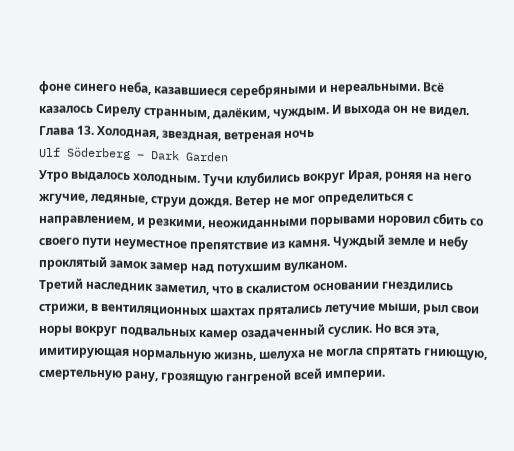фоне синего неба, казавшиеся серебряными и нереальными. Всё казалось Сирелу странным, далёким, чуждым. И выхода он не видел.
Глава 13. Холодная, звездная, ветреная ночь
Ulf Söderberg – Dark Garden
Утро выдалось холодным. Тучи клубились вокруг Ирая, роняя на него жгучие, ледяные, струи дождя. Ветер не мог определиться с направлением, и резкими, неожиданными порывами норовил сбить со своего пути неуместное препятствие из камня. Чуждый земле и небу проклятый замок замер над потухшим вулканом.
Третий наследник заметил, что в скалистом основании гнездились стрижи, в вентиляционных шахтах прятались летучие мыши, рыл свои норы вокруг подвальных камер озадаченный суслик. Но вся эта, имитирующая нормальную жизнь, шелуха не могла спрятать гниющую, смертельную рану, грозящую гангреной всей империи.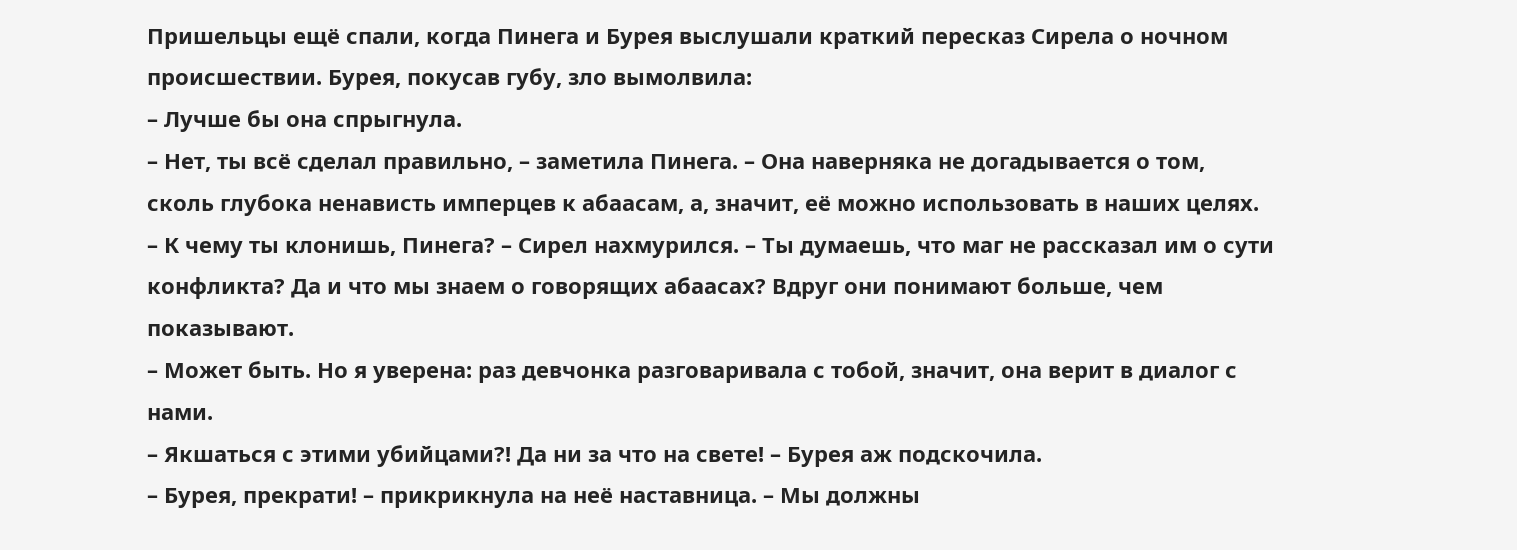Пришельцы ещё спали, когда Пинега и Бурея выслушали краткий пересказ Сирела о ночном происшествии. Бурея, покусав губу, зло вымолвила:
– Лучше бы она спрыгнула.
– Нет, ты всё сделал правильно, – заметила Пинега. – Она наверняка не догадывается о том, сколь глубока ненависть имперцев к абаасам, а, значит, её можно использовать в наших целях.
– К чему ты клонишь, Пинега? – Сирел нахмурился. – Ты думаешь, что маг не рассказал им о сути конфликта? Да и что мы знаем о говорящих абаасах? Вдруг они понимают больше, чем показывают.
– Может быть. Но я уверена: раз девчонка разговаривала с тобой, значит, она верит в диалог с нами.
– Якшаться с этими убийцами?! Да ни за что на свете! – Бурея аж подскочила.
– Бурея, прекрати! – прикрикнула на неё наставница. – Мы должны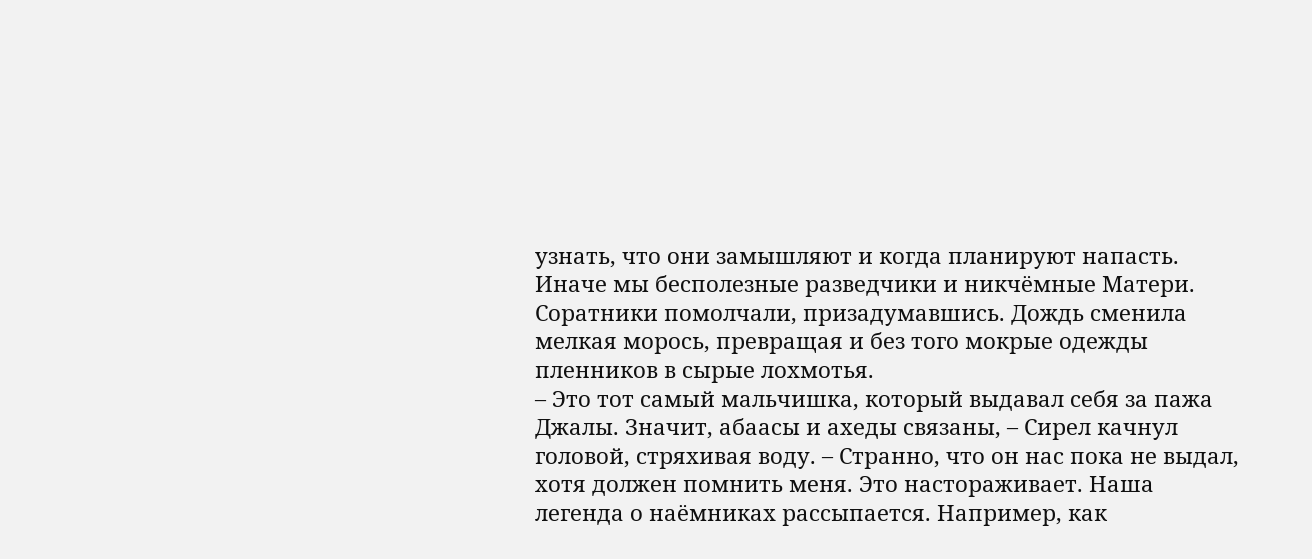узнать, что они замышляют и когда планируют напасть. Иначе мы бесполезные разведчики и никчёмные Матери.
Соратники помолчали, призадумавшись. Дождь сменила мелкая морось, превращая и без того мокрые одежды пленников в сырые лохмотья.
– Это тот самый мальчишка, который выдавал себя за пажа Джалы. Значит, абаасы и ахеды связаны, – Сирел качнул головой, стряхивая воду. – Странно, что он нас пока не выдал, хотя должен помнить меня. Это настораживает. Наша легенда о наёмниках рассыпается. Например, как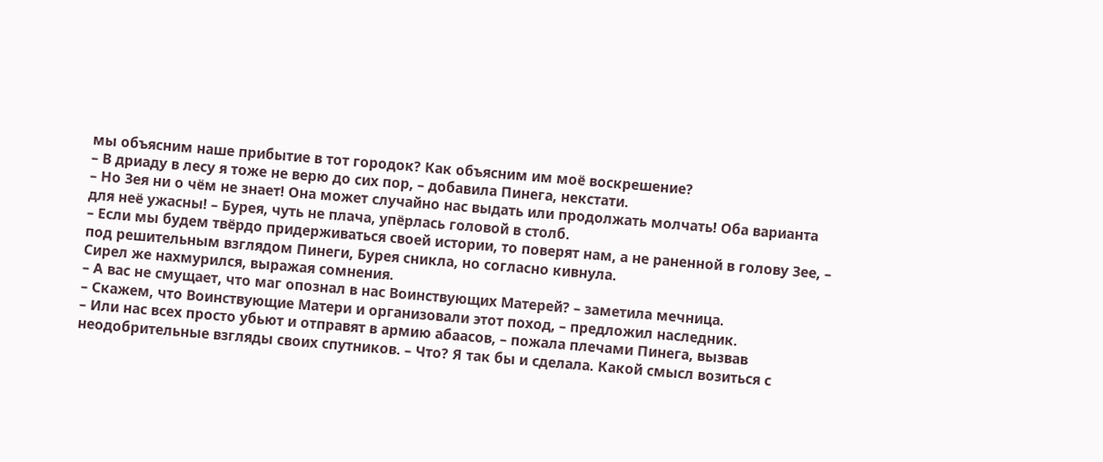мы объясним наше прибытие в тот городок? Как объясним им моё воскрешение?
– В дриаду в лесу я тоже не верю до сих пор, – добавила Пинега, некстати.
– Но Зея ни о чём не знает! Она может случайно нас выдать или продолжать молчать! Оба варианта для неё ужасны! – Бурея, чуть не плача, упёрлась головой в столб.
– Если мы будем твёрдо придерживаться своей истории, то поверят нам, а не раненной в голову Зее, – под решительным взглядом Пинеги, Бурея сникла, но согласно кивнула.
Сирел же нахмурился, выражая сомнения.
– А вас не смущает, что маг опознал в нас Воинствующих Матерей? – заметила мечница.
– Скажем, что Воинствующие Матери и организовали этот поход, – предложил наследник.
– Или нас всех просто убьют и отправят в армию абаасов, – пожала плечами Пинега, вызвав неодобрительные взгляды своих спутников. – Что? Я так бы и сделала. Какой смысл возиться с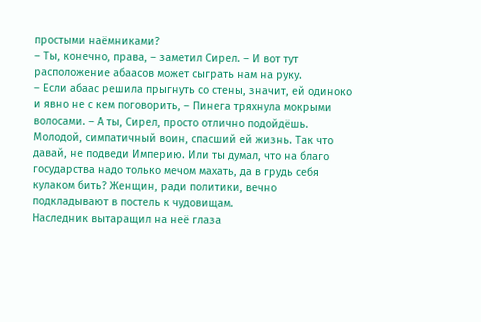простыми наёмниками?
– Ты, конечно, права, – заметил Сирел. – И вот тут расположение абаасов может сыграть нам на руку.
– Если абаас решила прыгнуть со стены, значит, ей одиноко и явно не с кем поговорить, – Пинега тряхнула мокрыми волосами. – А ты, Сирел, просто отлично подойдёшь. Молодой, симпатичный воин, спасший ей жизнь. Так что давай, не подведи Империю. Или ты думал, что на благо государства надо только мечом махать, да в грудь себя кулаком бить? Женщин, ради политики, вечно подкладывают в постель к чудовищам.
Наследник вытаращил на неё глаза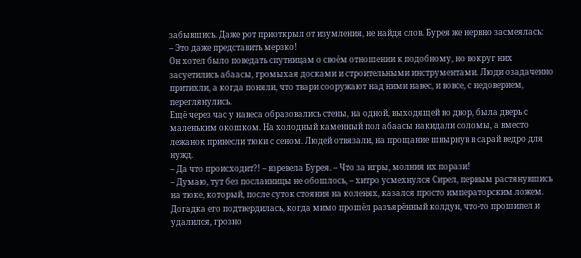забывшись. Даже рот приоткрыл от изумления, не найдя слов. Бурея же нервно засмеялась:
– Это даже представить мерзко!
Он хотел было поведать спутницам о своём отношении к подобному, но вокруг них засуетились абаасы, громыхая досками и строительными инструментами. Люди озадаченно притихли, а когда поняли, что твари сооружают над ними навес, и вовсе, с недоверием, переглянулись.
Ещё через час у навеса образовались стены, на одной, выходящей во двор, была дверь с маленьким окошком. На холодный каменный пол абаасы накидали соломы, а вместо лежанок принесли тюки с сеном. Людей отвязали, на прощание швырнув в сарай ведро для нужд.
– Да что происходит?! – взревела Бурея. – Что за игры, молния их порази!
– Думаю, тут без посланницы не обошлось, – хитро усмехнулся Сирел, первым растянувшись на тюке, который, после суток стояния на коленях, казался просто императорским ложем.
Догадка его подтвердилась, когда мимо прошёл разъярённый колдун, что-то прошипел и удалился, грозно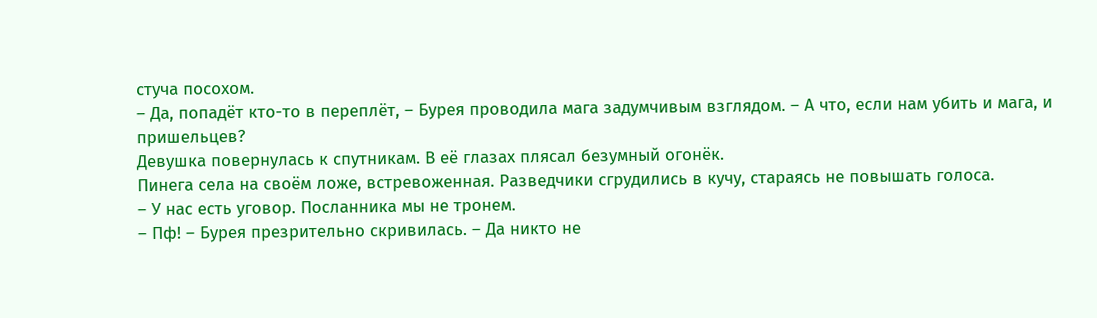стуча посохом.
– Да, попадёт кто-то в переплёт, – Бурея проводила мага задумчивым взглядом. – А что, если нам убить и мага, и пришельцев?
Девушка повернулась к спутникам. В её глазах плясал безумный огонёк.
Пинега села на своём ложе, встревоженная. Разведчики сгрудились в кучу, стараясь не повышать голоса.
– У нас есть уговор. Посланника мы не тронем.
– Пф! – Бурея презрительно скривилась. – Да никто не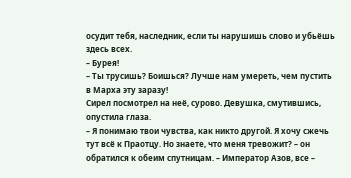осудит тебя, наследник, если ты нарушишь слово и убьёшь здесь всех.
– Бурея!
– Ты трусишь? Боишься? Лучше нам умереть, чем пустить в Марха эту заразу!
Сирел посмотрел на неё, сурово. Девушка, смутившись, опустила глаза.
– Я понимаю твои чувства, как никто другой. Я хочу сжечь тут всё к Праотцу. Но знаете, что меня тревожит? – он обратился к обеим спутницам. – Император Азов, все –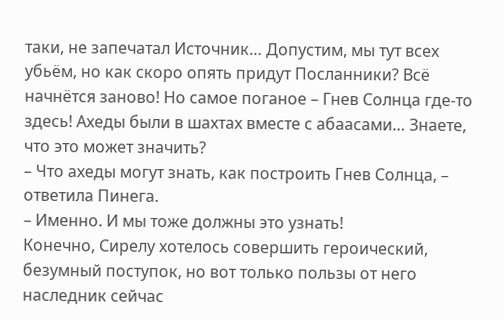таки, не запечатал Источник… Допустим, мы тут всех убьём, но как скоро опять придут Посланники? Всё начнётся заново! Но самое поганое – Гнев Солнца где-то здесь! Ахеды были в шахтах вместе с абаасами… Знаете, что это может значить?
– Что ахеды могут знать, как построить Гнев Солнца, – ответила Пинега.
– Именно. И мы тоже должны это узнать!
Конечно, Сирелу хотелось совершить героический, безумный поступок, но вот только пользы от него наследник сейчас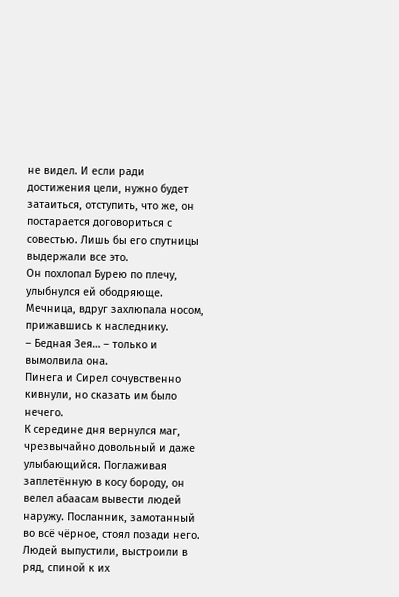не видел. И если ради достижения цели, нужно будет затаиться, отступить, что же, он постарается договориться с совестью. Лишь бы его спутницы выдержали все это.
Он похлопал Бурею по плечу, улыбнулся ей ободряюще. Мечница, вдруг захлюпала носом, прижавшись к наследнику.
– Бедная Зея… – только и вымолвила она.
Пинега и Сирел сочувственно кивнули, но сказать им было нечего.
К середине дня вернулся маг, чрезвычайно довольный и даже улыбающийся. Поглаживая заплетённую в косу бороду, он велел абаасам вывести людей наружу. Посланник, замотанный во всё чёрное, стоял позади него. Людей выпустили, выстроили в ряд, спиной к их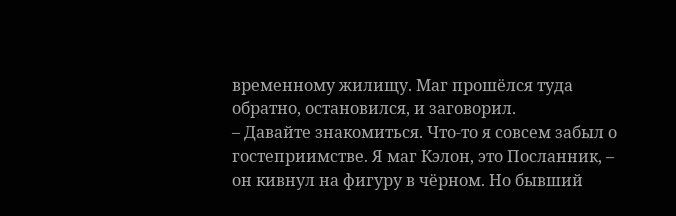временному жилищу. Маг прошёлся туда обратно, остановился, и заговорил.
– Давайте знакомиться. Что-то я совсем забыл о гостеприимстве. Я маг Кэлон, это Посланник, – он кивнул на фигуру в чёрном. Но бывший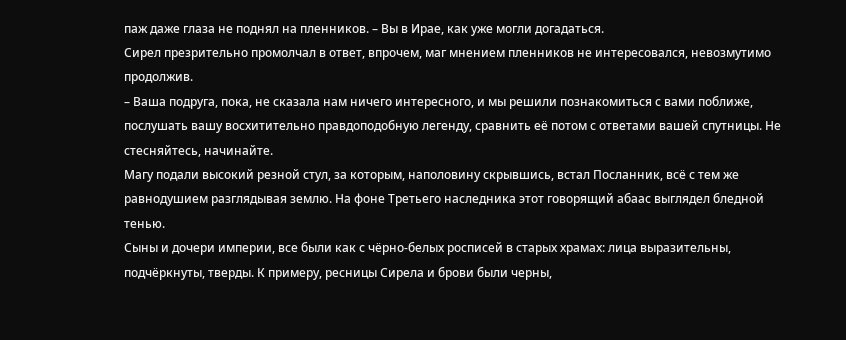паж даже глаза не поднял на пленников. – Вы в Ирае, как уже могли догадаться.
Сирел презрительно промолчал в ответ, впрочем, маг мнением пленников не интересовался, невозмутимо продолжив.
– Ваша подруга, пока, не сказала нам ничего интересного, и мы решили познакомиться с вами поближе, послушать вашу восхитительно правдоподобную легенду, сравнить её потом с ответами вашей спутницы. Не стесняйтесь, начинайте.
Магу подали высокий резной стул, за которым, наполовину скрывшись, встал Посланник, всё с тем же равнодушием разглядывая землю. На фоне Третьего наследника этот говорящий абаас выглядел бледной тенью.
Сыны и дочери империи, все были как с чёрно-белых росписей в старых храмах: лица выразительны, подчёркнуты, тверды. К примеру, ресницы Сирела и брови были черны,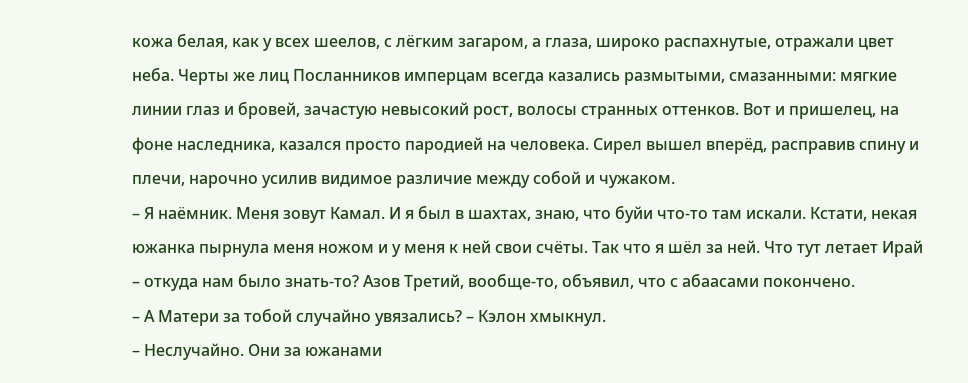кожа белая, как у всех шеелов, с лёгким загаром, а глаза, широко распахнутые, отражали цвет неба. Черты же лиц Посланников имперцам всегда казались размытыми, смазанными: мягкие линии глаз и бровей, зачастую невысокий рост, волосы странных оттенков. Вот и пришелец, на фоне наследника, казался просто пародией на человека. Сирел вышел вперёд, расправив спину и плечи, нарочно усилив видимое различие между собой и чужаком.
– Я наёмник. Меня зовут Камал. И я был в шахтах, знаю, что буйи что-то там искали. Кстати, некая южанка пырнула меня ножом и у меня к ней свои счёты. Так что я шёл за ней. Что тут летает Ирай – откуда нам было знать-то? Азов Третий, вообще-то, объявил, что с абаасами покончено.
– А Матери за тобой случайно увязались? – Кэлон хмыкнул.
– Неслучайно. Они за южанами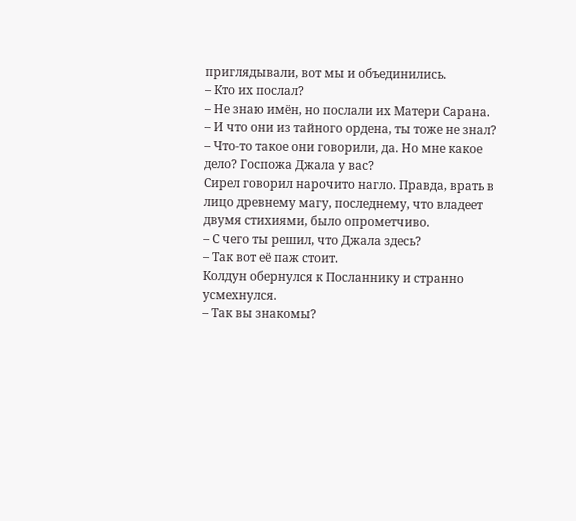приглядывали, вот мы и объединились.
– Кто их послал?
– Не знаю имён, но послали их Матери Сарана.
– И что они из тайного ордена, ты тоже не знал?
– Что-то такое они говорили, да. Но мне какое дело? Госпожа Джала у вас?
Сирел говорил нарочито нагло. Правда, врать в лицо древнему магу, последнему, что владеет двумя стихиями, было опрометчиво.
– С чего ты решил, что Джала здесь?
– Так вот её паж стоит.
Колдун обернулся к Посланнику и странно усмехнулся.
– Так вы знакомы?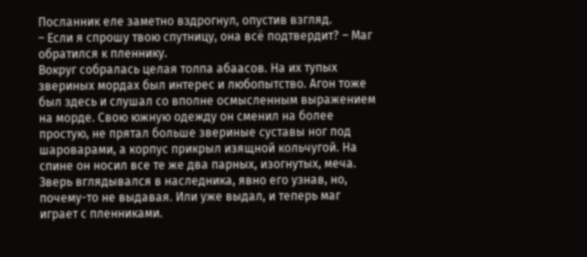Посланник еле заметно вздрогнул, опустив взгляд.
– Если я спрошу твою спутницу, она всё подтвердит? – Маг обратился к пленнику.
Вокруг собралась целая толпа абаасов. На их тупых звериных мордах был интерес и любопытство. Агон тоже был здесь и слушал со вполне осмысленным выражением на морде. Свою южную одежду он сменил на более простую, не прятал больше звериные суставы ног под шароварами, а корпус прикрыл изящной кольчугой. На спине он носил все те же два парных, изогнутых, меча. Зверь вглядывался в наследника, явно его узнав, но, почему-то не выдавая. Или уже выдал, и теперь маг играет с пленниками.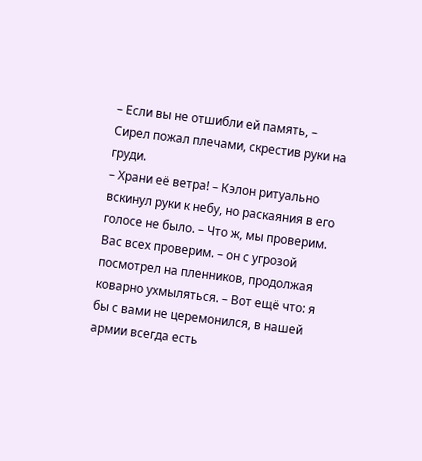– Если вы не отшибли ей память, – Сирел пожал плечами, скрестив руки на груди.
– Храни её ветра! – Кэлон ритуально вскинул руки к небу, но раскаяния в его голосе не было. – Что ж, мы проверим. Вас всех проверим. – он с угрозой посмотрел на пленников, продолжая коварно ухмыляться. – Вот ещё что: я бы с вами не церемонился, в нашей армии всегда есть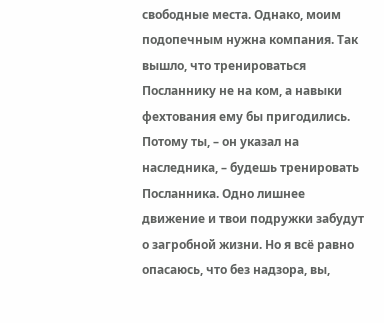свободные места. Однако, моим подопечным нужна компания. Так вышло, что тренироваться Посланнику не на ком, а навыки фехтования ему бы пригодились. Потому ты, – он указал на наследника, – будешь тренировать Посланника. Одно лишнее движение и твои подружки забудут о загробной жизни. Но я всё равно опасаюсь, что без надзора, вы,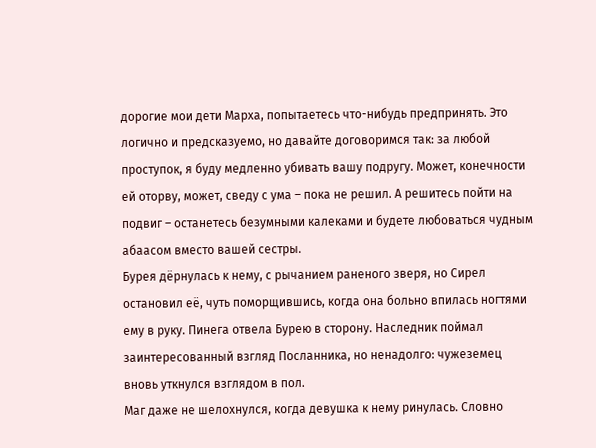дорогие мои дети Марха, попытаетесь что-нибудь предпринять. Это логично и предсказуемо, но давайте договоримся так: за любой проступок, я буду медленно убивать вашу подругу. Может, конечности ей оторву, может, сведу с ума – пока не решил. А решитесь пойти на подвиг – останетесь безумными калеками и будете любоваться чудным абаасом вместо вашей сестры.
Бурея дёрнулась к нему, с рычанием раненого зверя, но Сирел остановил её, чуть поморщившись, когда она больно впилась ногтями ему в руку. Пинега отвела Бурею в сторону. Наследник поймал заинтересованный взгляд Посланника, но ненадолго: чужеземец вновь уткнулся взглядом в пол.
Маг даже не шелохнулся, когда девушка к нему ринулась. Словно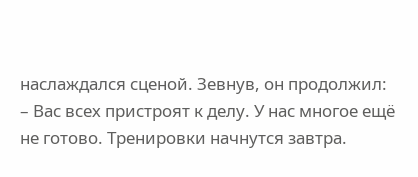наслаждался сценой. Зевнув, он продолжил:
– Вас всех пристроят к делу. У нас многое ещё не готово. Тренировки начнутся завтра.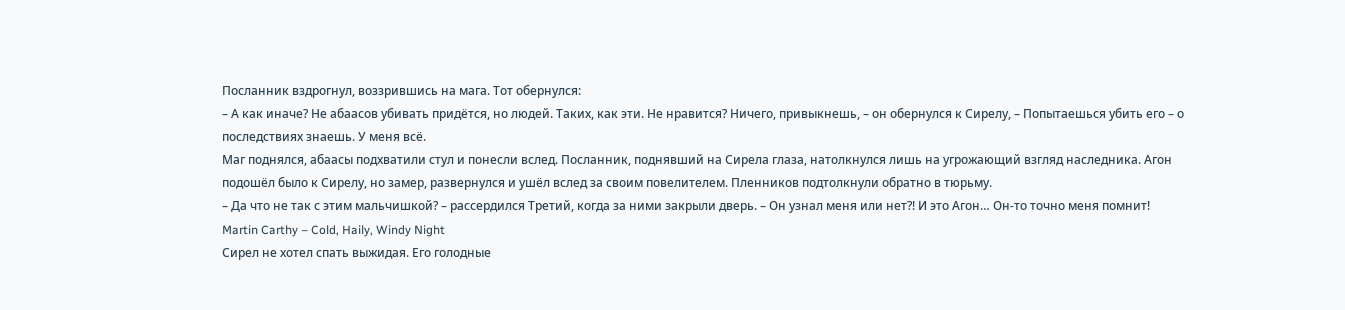Посланник вздрогнул, воззрившись на мага. Тот обернулся:
– А как иначе? Не абаасов убивать придётся, но людей. Таких, как эти. Не нравится? Ничего, привыкнешь, – он обернулся к Сирелу, – Попытаешься убить его – о последствиях знаешь. У меня всё.
Маг поднялся, абаасы подхватили стул и понесли вслед. Посланник, поднявший на Сирела глаза, натолкнулся лишь на угрожающий взгляд наследника. Агон подошёл было к Сирелу, но замер, развернулся и ушёл вслед за своим повелителем. Пленников подтолкнули обратно в тюрьму.
– Да что не так с этим мальчишкой? – рассердился Третий, когда за ними закрыли дверь. – Он узнал меня или нет?! И это Агон… Он-то точно меня помнит!
Martin Carthy – Cold, Haily, Windy Night
Сирел не хотел спать выжидая. Его голодные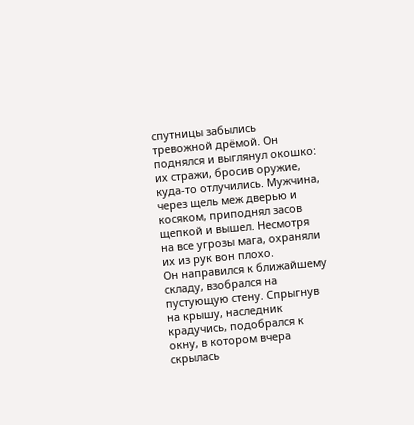спутницы забылись тревожной дрёмой. Он поднялся и выглянул окошко: их стражи, бросив оружие, куда-то отлучились. Мужчина, через щель меж дверью и косяком, приподнял засов щепкой и вышел. Несмотря на все угрозы мага, охраняли их из рук вон плохо.
Он направился к ближайшему складу, взобрался на пустующую стену. Спрыгнув на крышу, наследник крадучись, подобрался к окну, в котором вчера скрылась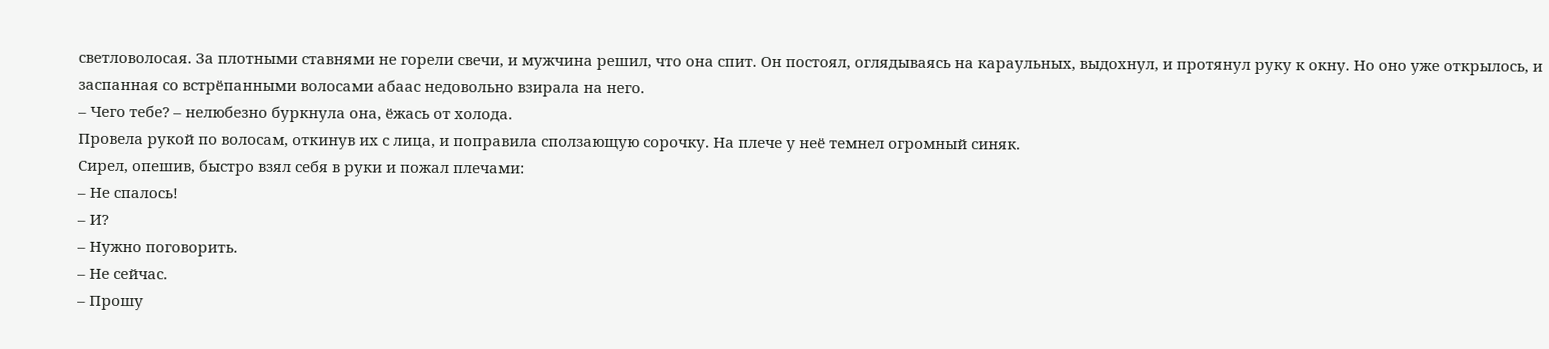светловолосая. За плотными ставнями не горели свечи, и мужчина решил, что она спит. Он постоял, оглядываясь на караульных, выдохнул, и протянул руку к окну. Но оно уже открылось, и заспанная со встрёпанными волосами абаас недовольно взирала на него.
– Чего тебе? – нелюбезно буркнула она, ёжась от холода.
Провела рукой по волосам, откинув их с лица, и поправила сползающую сорочку. На плече у неё темнел огромный синяк.
Сирел, опешив, быстро взял себя в руки и пожал плечами:
– Не спалось!
– И?
– Нужно поговорить.
– Не сейчас.
– Прошу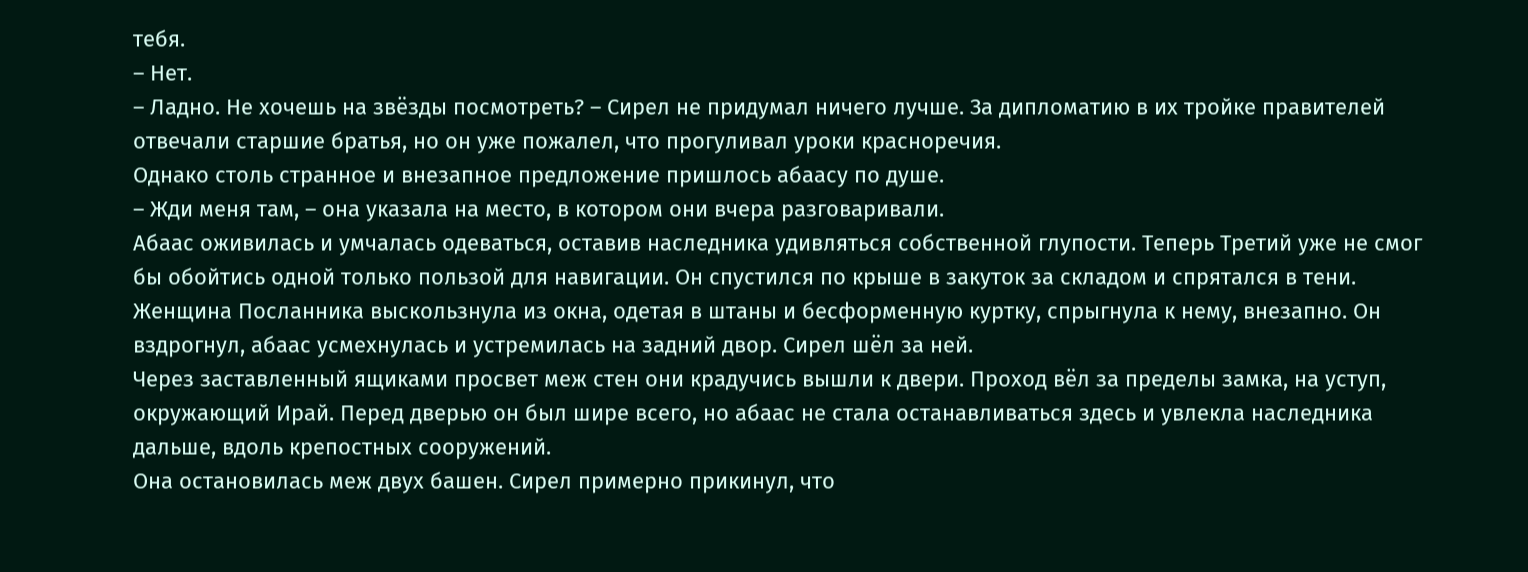тебя.
– Нет.
– Ладно. Не хочешь на звёзды посмотреть? – Сирел не придумал ничего лучше. За дипломатию в их тройке правителей отвечали старшие братья, но он уже пожалел, что прогуливал уроки красноречия.
Однако столь странное и внезапное предложение пришлось абаасу по душе.
– Жди меня там, – она указала на место, в котором они вчера разговаривали.
Абаас оживилась и умчалась одеваться, оставив наследника удивляться собственной глупости. Теперь Третий уже не смог бы обойтись одной только пользой для навигации. Он спустился по крыше в закуток за складом и спрятался в тени.
Женщина Посланника выскользнула из окна, одетая в штаны и бесформенную куртку, спрыгнула к нему, внезапно. Он вздрогнул, абаас усмехнулась и устремилась на задний двор. Сирел шёл за ней.
Через заставленный ящиками просвет меж стен они крадучись вышли к двери. Проход вёл за пределы замка, на уступ, окружающий Ирай. Перед дверью он был шире всего, но абаас не стала останавливаться здесь и увлекла наследника дальше, вдоль крепостных сооружений.
Она остановилась меж двух башен. Сирел примерно прикинул, что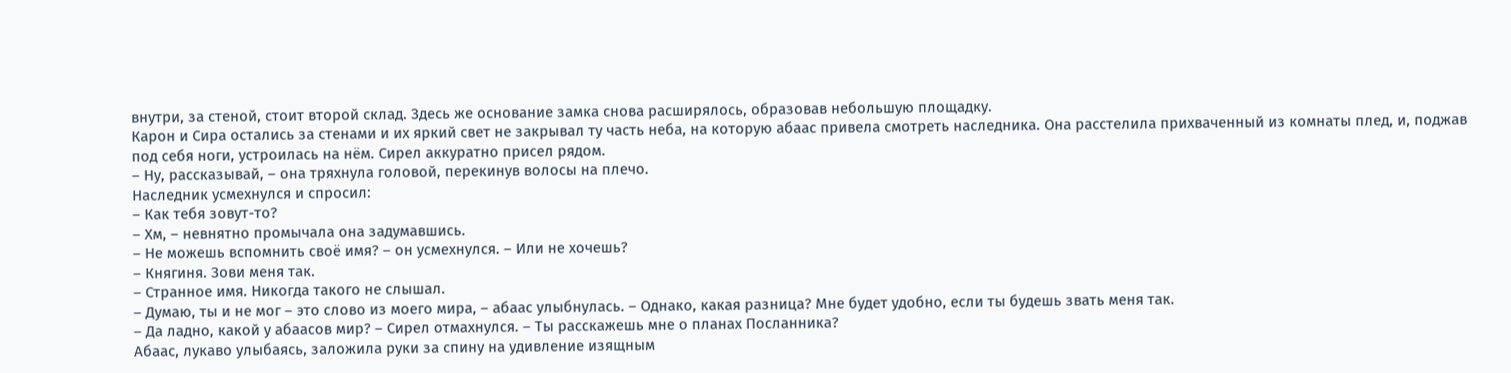внутри, за стеной, стоит второй склад. Здесь же основание замка снова расширялось, образовав небольшую площадку.
Карон и Сира остались за стенами и их яркий свет не закрывал ту часть неба, на которую абаас привела смотреть наследника. Она расстелила прихваченный из комнаты плед, и, поджав под себя ноги, устроилась на нём. Сирел аккуратно присел рядом.
– Ну, рассказывай, – она тряхнула головой, перекинув волосы на плечо.
Наследник усмехнулся и спросил:
– Как тебя зовут-то?
– Хм, – невнятно промычала она задумавшись.
– Не можешь вспомнить своё имя? – он усмехнулся. – Или не хочешь?
– Княгиня. Зови меня так.
– Странное имя. Никогда такого не слышал.
– Думаю, ты и не мог – это слово из моего мира, – абаас улыбнулась. – Однако, какая разница? Мне будет удобно, если ты будешь звать меня так.
– Да ладно, какой у абаасов мир? – Сирел отмахнулся. – Ты расскажешь мне о планах Посланника?
Абаас, лукаво улыбаясь, заложила руки за спину на удивление изящным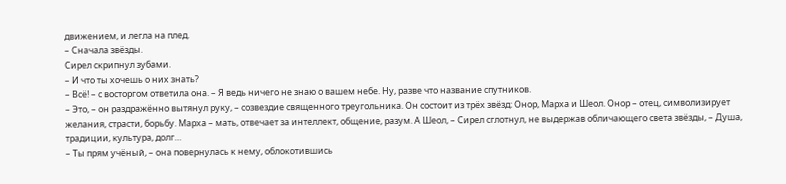движением, и легла на плед.
– Сначала звёзды.
Сирел скрипнул зубами.
– И что ты хочешь о них знать?
– Всё! – с восторгом ответила она. – Я ведь ничего не знаю о вашем небе. Ну, разве что название спутников.
– Это, – он раздражённо вытянул руку, – созвездие священного треугольника. Он состоит из трёх звёзд: Онор, Марха и Шеол. Онор – отец, символизирует желания, страсти, борьбу. Марха – мать, отвечает за интеллект, общение, разум. А Шеол, – Сирел сглотнул, не выдержав обличающего света звёзды, – Душа, традиции, культура, долг…
– Ты прям учёный, – она повернулась к нему, облокотившись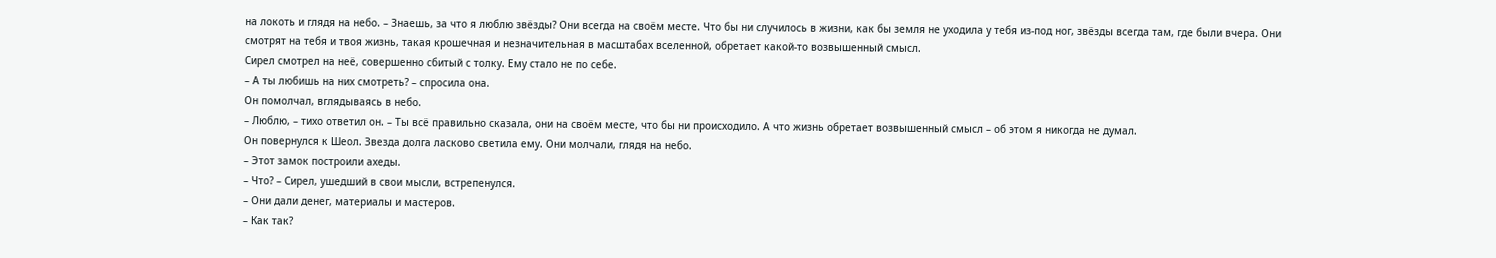на локоть и глядя на небо. – Знаешь, за что я люблю звёзды? Они всегда на своём месте. Что бы ни случилось в жизни, как бы земля не уходила у тебя из-под ног, звёзды всегда там, где были вчера. Они смотрят на тебя и твоя жизнь, такая крошечная и незначительная в масштабах вселенной, обретает какой-то возвышенный смысл.
Сирел смотрел на неё, совершенно сбитый с толку. Ему стало не по себе.
– А ты любишь на них смотреть? – спросила она.
Он помолчал, вглядываясь в небо.
– Люблю, – тихо ответил он. – Ты всё правильно сказала, они на своём месте, что бы ни происходило. А что жизнь обретает возвышенный смысл – об этом я никогда не думал.
Он повернулся к Шеол. Звезда долга ласково светила ему. Они молчали, глядя на небо.
– Этот замок построили ахеды.
– Что? – Сирел, ушедший в свои мысли, встрепенулся.
– Они дали денег, материалы и мастеров.
– Как так?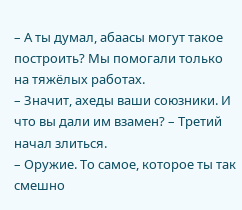– А ты думал, абаасы могут такое построить? Мы помогали только на тяжёлых работах.
– Значит, ахеды ваши союзники. И что вы дали им взамен? – Третий начал злиться.
– Оружие. То самое, которое ты так смешно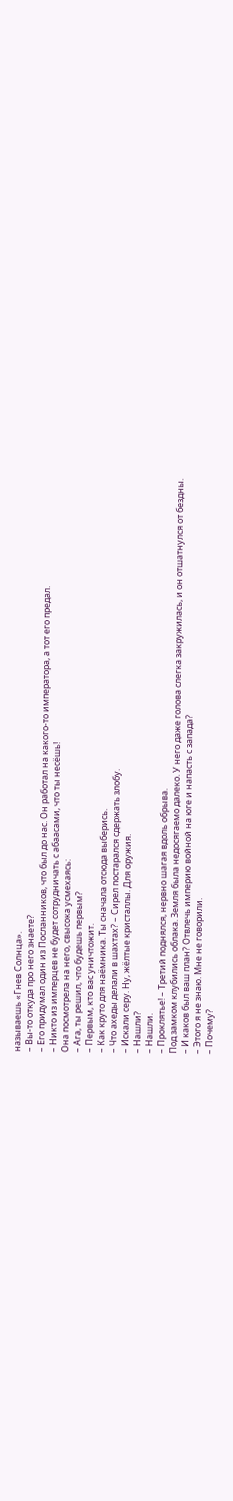называешь «Гнев Солнца».
– Вы-то откуда про него знаете?
– Его придумал один из Посланников, что был до нас. Он работал на какого-то императора, а тот его предал.
– Никто из имперцев не будет сотрудничать с абаасами, что ты несёшь!
Она посмотрела на него, свысока усмехаясь:
– Ага, ты решил, что будешь первым?
– Первым, кто вас уничтожит.
– Как круто для наёмника. Ты сначала отсюда выберись.
– Что ахеды делали в шахтах? – Сирел постарался сдержать злобу.
– Искали серу. Ну, жёлтые кристаллы. Для оружия.
– Нашли?
– Нашли.
– Проклятье! – Третий поднялся, нервно шагая вдоль обрыва.
Под замком клубились облака. Земля была недосягаемо далеко. У него даже голова слегка закружилась, и он отшатнулся от бездны.
– И каков был ваш план? Отвлечь империю войной на юге и напасть с запада?
– Этого я не знаю. Мне не говорили.
– Почему?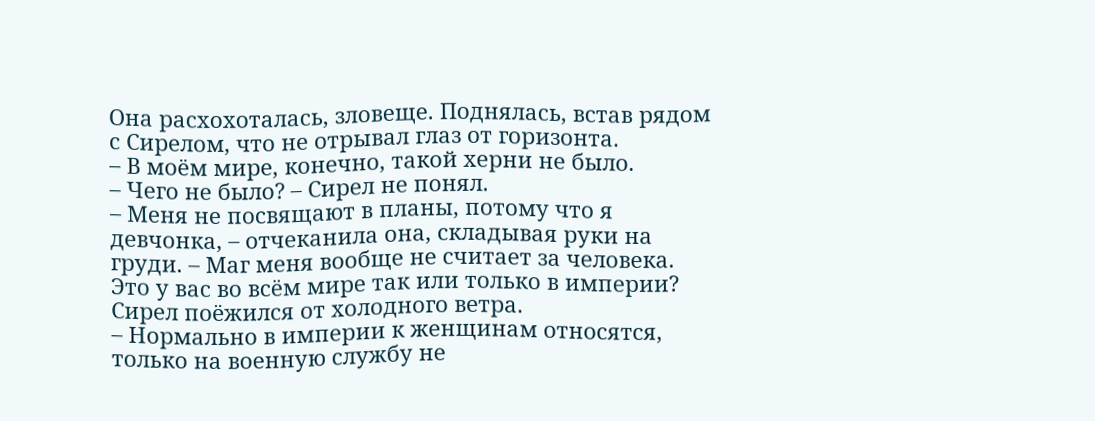Она расхохоталась, зловеще. Поднялась, встав рядом с Сирелом, что не отрывал глаз от горизонта.
– В моём мире, конечно, такой херни не было.
– Чего не было? – Сирел не понял.
– Меня не посвящают в планы, потому что я девчонка, – отчеканила она, складывая руки на груди. – Маг меня вообще не считает за человека. Это у вас во всём мире так или только в империи?
Сирел поёжился от холодного ветра.
– Нормально в империи к женщинам относятся, только на военную службу не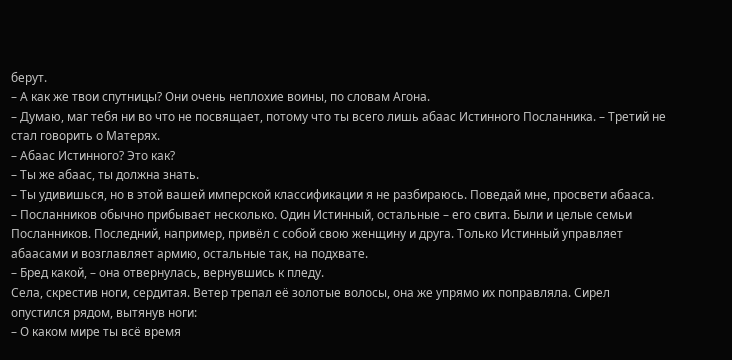берут.
– А как же твои спутницы? Они очень неплохие воины, по словам Агона.
– Думаю, маг тебя ни во что не посвящает, потому что ты всего лишь абаас Истинного Посланника. – Третий не стал говорить о Матерях.
– Абаас Истинного? Это как?
– Ты же абаас, ты должна знать.
– Ты удивишься, но в этой вашей имперской классификации я не разбираюсь. Поведай мне, просвети абааса.
– Посланников обычно прибывает несколько. Один Истинный, остальные – его свита. Были и целые семьи Посланников. Последний, например, привёл с собой свою женщину и друга. Только Истинный управляет абаасами и возглавляет армию, остальные так, на подхвате.
– Бред какой, – она отвернулась, вернувшись к пледу.
Села, скрестив ноги, сердитая. Ветер трепал её золотые волосы, она же упрямо их поправляла. Сирел опустился рядом, вытянув ноги:
– О каком мире ты всё время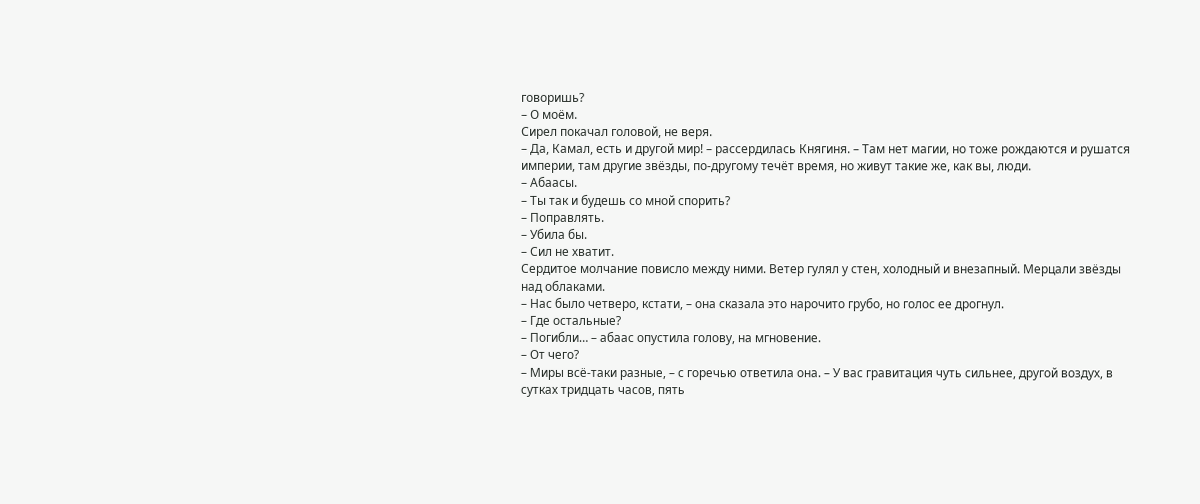говоришь?
– О моём.
Сирел покачал головой, не веря.
– Да, Камал, есть и другой мир! – рассердилась Княгиня. – Там нет магии, но тоже рождаются и рушатся империи, там другие звёзды, по-другому течёт время, но живут такие же, как вы, люди.
– Абаасы.
– Ты так и будешь со мной спорить?
– Поправлять.
– Убила бы.
– Сил не хватит.
Сердитое молчание повисло между ними. Ветер гулял у стен, холодный и внезапный. Мерцали звёзды над облаками.
– Нас было четверо, кстати, – она сказала это нарочито грубо, но голос ее дрогнул.
– Где остальные?
– Погибли… – абаас опустила голову, на мгновение.
– От чего?
– Миры всё-таки разные, – с горечью ответила она. – У вас гравитация чуть сильнее, другой воздух, в сутках тридцать часов, пять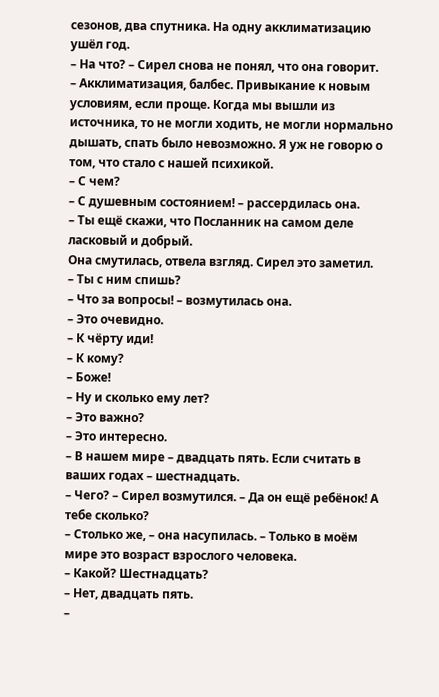сезонов, два спутника. На одну акклиматизацию ушёл год.
– На что? – Сирел снова не понял, что она говорит.
– Акклиматизация, балбес. Привыкание к новым условиям, если проще. Когда мы вышли из источника, то не могли ходить, не могли нормально дышать, спать было невозможно. Я уж не говорю о том, что стало с нашей психикой.
– С чем?
– С душевным состоянием! – рассердилась она.
– Ты ещё скажи, что Посланник на самом деле ласковый и добрый.
Она смутилась, отвела взгляд. Сирел это заметил.
– Ты с ним спишь?
– Что за вопросы! – возмутилась она.
– Это очевидно.
– К чёрту иди!
– К кому?
– Боже!
– Ну и сколько ему лет?
– Это важно?
– Это интересно.
– В нашем мире – двадцать пять. Если считать в ваших годах – шестнадцать.
– Чего? – Сирел возмутился. – Да он ещё ребёнок! А тебе сколько?
– Столько же, – она насупилась. – Только в моём мире это возраст взрослого человека.
– Какой? Шестнадцать?
– Нет, двадцать пять.
–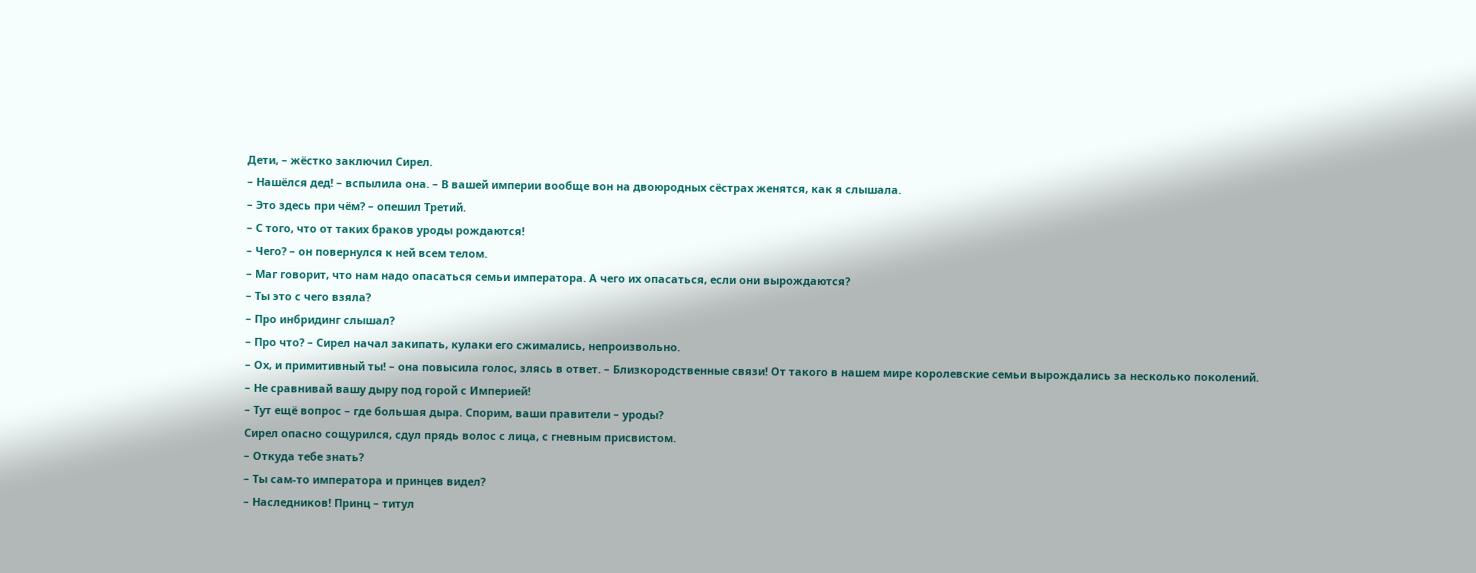Дети, – жёстко заключил Сирел.
– Нашёлся дед! – вспылила она. – В вашей империи вообще вон на двоюродных сёстрах женятся, как я слышала.
– Это здесь при чём? – опешил Третий.
– С того, что от таких браков уроды рождаются!
– Чего? – он повернулся к ней всем телом.
– Маг говорит, что нам надо опасаться семьи императора. А чего их опасаться, если они вырождаются?
– Ты это с чего взяла?
– Про инбридинг слышал?
– Про что? – Сирел начал закипать, кулаки его сжимались, непроизвольно.
– Ох, и примитивный ты! – она повысила голос, злясь в ответ. – Близкородственные связи! От такого в нашем мире королевские семьи вырождались за несколько поколений.
– Не сравнивай вашу дыру под горой с Империей!
– Тут ещё вопрос – где большая дыра. Спорим, ваши правители – уроды?
Сирел опасно сощурился, сдул прядь волос с лица, с гневным присвистом.
– Откуда тебе знать?
– Ты сам-то императора и принцев видел?
– Наследников! Принц – титул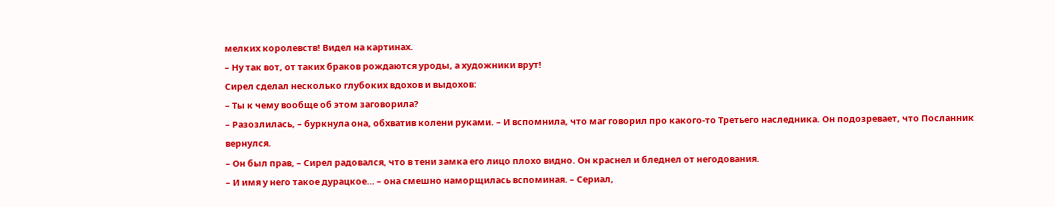мелких королевств! Видел на картинах.
– Ну так вот, от таких браков рождаются уроды, а художники врут!
Сирел сделал несколько глубоких вдохов и выдохов:
– Ты к чему вообще об этом заговорила?
– Разозлилась, – буркнула она, обхватив колени руками. – И вспомнила, что маг говорил про какого-то Третьего наследника. Он подозревает, что Посланник вернулся.
– Он был прав, – Сирел радовался, что в тени замка его лицо плохо видно. Он краснел и бледнел от негодования.
– И имя у него такое дурацкое… – она смешно наморщилась вспоминая. – Сериал,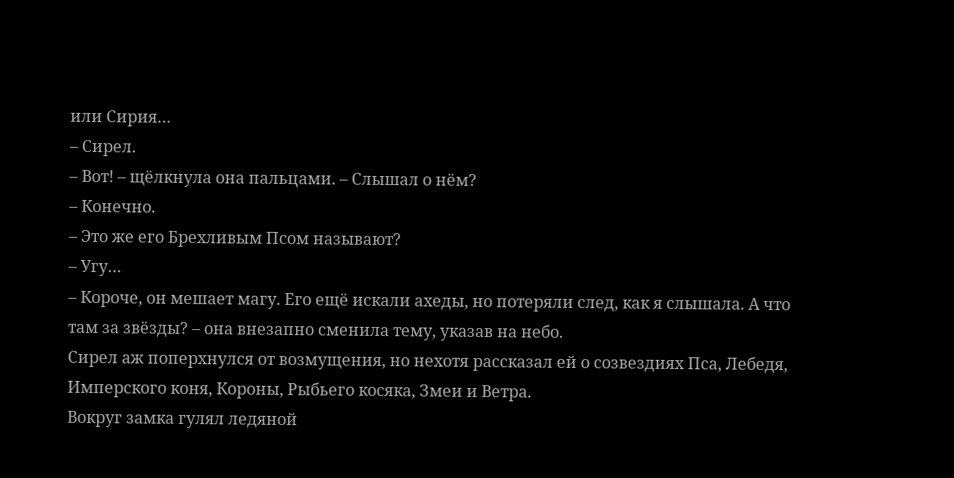или Сирия…
– Сирел.
– Вот! – щёлкнула она пальцами. – Слышал о нём?
– Конечно.
– Это же его Брехливым Псом называют?
– Угу…
– Короче, он мешает магу. Его ещё искали ахеды, но потеряли след, как я слышала. А что там за звёзды? – она внезапно сменила тему, указав на небо.
Сирел аж поперхнулся от возмущения, но нехотя рассказал ей о созвездиях Пса, Лебедя, Имперского коня, Короны, Рыбьего косяка, Змеи и Ветра.
Вокруг замка гулял ледяной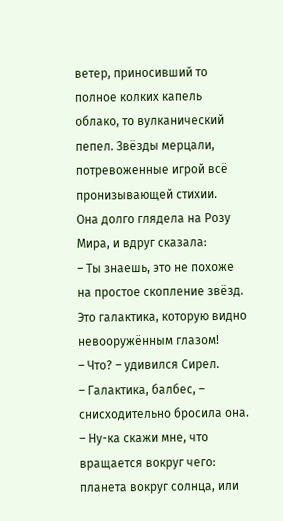ветер, приносивший то полное колких капель облако, то вулканический пепел. Звёзды мерцали, потревоженные игрой всё пронизывающей стихии.
Она долго глядела на Розу Мира, и вдруг сказала:
– Ты знаешь, это не похоже на простое скопление звёзд. Это галактика, которую видно невооружённым глазом!
– Что? – удивился Сирел.
– Галактика, балбес, – снисходительно бросила она. – Ну-ка скажи мне, что вращается вокруг чего: планета вокруг солнца, или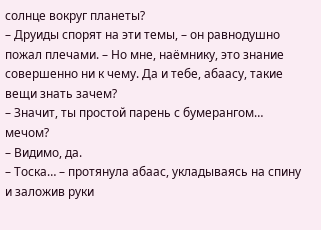солнце вокруг планеты?
– Друиды спорят на эти темы, – он равнодушно пожал плечами. – Но мне, наёмнику, это знание совершенно ни к чему. Да и тебе, абаасу, такие вещи знать зачем?
– Значит, ты простой парень с бумерангом… мечом?
– Видимо, да.
– Тоска… – протянула абаас, укладываясь на спину и заложив руки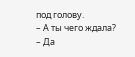под голову.
– А ты чего ждала?
– Да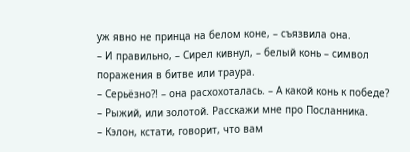уж явно не принца на белом коне, – съязвила она.
– И правильно, – Сирел кивнул, – белый конь – символ поражения в битве или траура.
– Серьёзно?! – она расхохоталась. – А какой конь к победе?
– Рыжий, или золотой. Расскажи мне про Посланника.
– Кэлон, кстати, говорит, что вам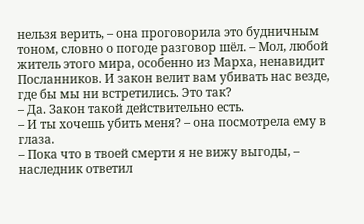нельзя верить, – она проговорила это будничным тоном, словно о погоде разговор шёл. – Мол, любой житель этого мира, особенно из Марха, ненавидит Посланников. И закон велит вам убивать нас везде, где бы мы ни встретились. Это так?
– Да. Закон такой действительно есть.
– И ты хочешь убить меня? – она посмотрела ему в глаза.
– Пока что в твоей смерти я не вижу выгоды, – наследник ответил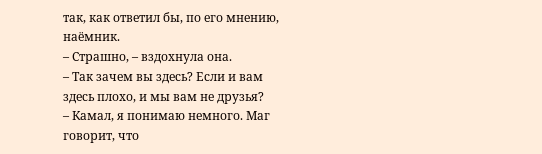так, как ответил бы, по его мнению, наёмник.
– Страшно, – вздохнула она.
– Так зачем вы здесь? Если и вам здесь плохо, и мы вам не друзья?
– Камал, я понимаю немного. Маг говорит, что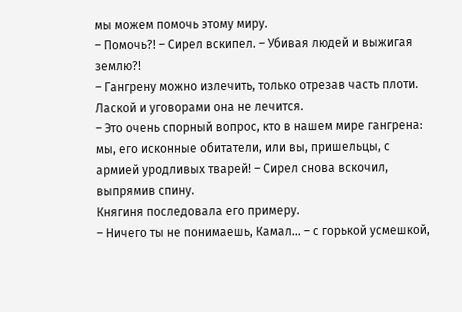мы можем помочь этому миру.
– Помочь?! – Сирел вскипел. – Убивая людей и выжигая землю?!
– Гангрену можно излечить, только отрезав часть плоти. Лаской и уговорами она не лечится.
– Это очень спорный вопрос, кто в нашем мире гангрена: мы, его исконные обитатели, или вы, пришельцы, с армией уродливых тварей! – Сирел снова вскочил, выпрямив спину.
Княгиня последовала его примеру.
– Ничего ты не понимаешь, Камал… – с горькой усмешкой,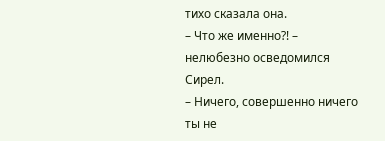тихо сказала она.
– Что же именно?! – нелюбезно осведомился Сирел.
– Ничего, совершенно ничего ты не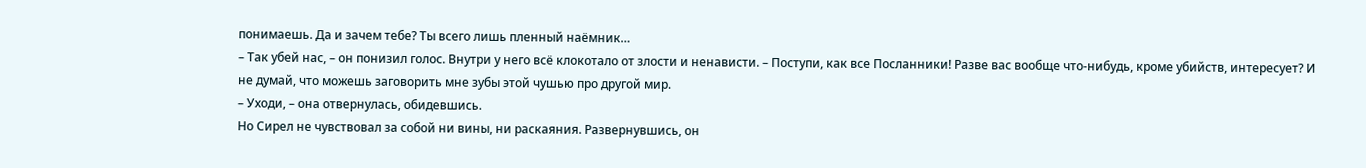понимаешь. Да и зачем тебе? Ты всего лишь пленный наёмник…
– Так убей нас, – он понизил голос. Внутри у него всё клокотало от злости и ненависти. – Поступи, как все Посланники! Разве вас вообще что-нибудь, кроме убийств, интересует? И не думай, что можешь заговорить мне зубы этой чушью про другой мир.
– Уходи, – она отвернулась, обидевшись.
Но Сирел не чувствовал за собой ни вины, ни раскаяния. Развернувшись, он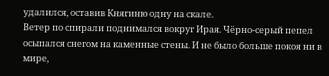удалился, оставив Княгиню одну на скале.
Ветер по спирали поднимался вокруг Ирая. Чёрно-серый пепел осыпался снегом на каменные стены. И не было больше покоя ни в мире,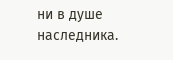ни в душе наследника.